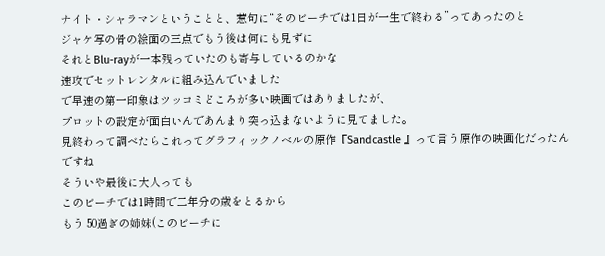ナイト・シャラマンということと、惹句に“そのビーチでは1日が一生で終わる”ってあったのと
ジャケ写の骨の絵面の三点でもう後は何にも見ずに
それとBlu-rayが一本残っていたのも寄与しているのかな
速攻でセットレンタルに組み込んでいました
で早速の第一印象はツッコミどころが多い映画ではありましたが、
プロットの設定が面白いんであんまり突っ込まないように見てました。
見終わって調べたらこれってグラフィックノベルの原作『Sandcastle 』って言う原作の映画化だったんですね
そういや最後に大人っても
このビーチでは1時間で二年分の歳をとるから
もう 50過ぎの姉妹(このビーチに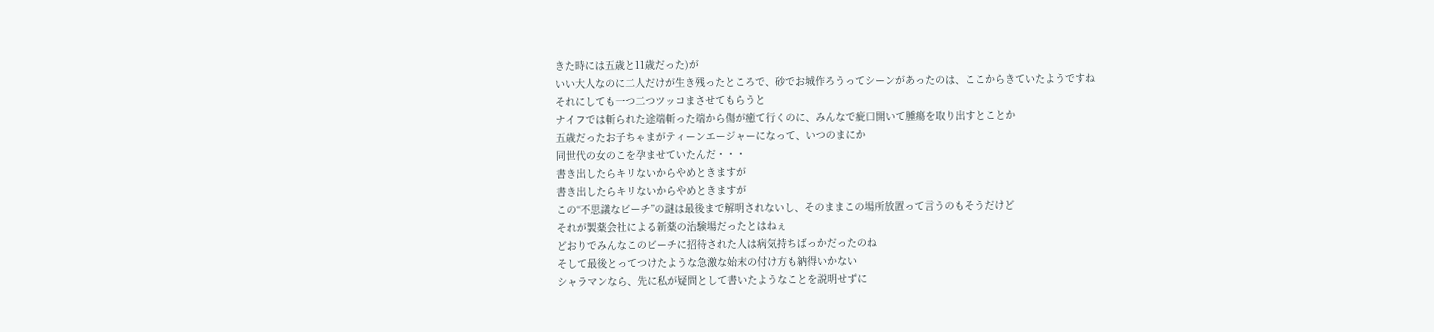きた時には五歳と11歳だった)が
いい大人なのに二人だけが生き残ったところで、砂でお城作ろうってシーンがあったのは、ここからきていたようですね
それにしても一つ二つツッコまさせてもらうと
ナイフでは斬られた途端斬った端から傷が癒て行くのに、みんなで疵口開いて腫瘍を取り出すとことか
五歳だったお子ちゃまがティーンエージャーになって、いつのまにか
同世代の女のこを孕ませていたんだ・・・
書き出したらキリないからやめときますが
書き出したらキリないからやめときますが
この“不思議なビーチ”の謎は最後まで解明されないし、そのままこの場所放置って言うのもそうだけど
それが製薬会社による新薬の治験場だったとはねぇ
どおりでみんなこのビーチに招待された人は病気持ちばっかだったのね
そして最後とってつけたような急激な始末の付け方も納得いかない
シャラマンなら、先に私が疑問として書いたようなことを説明せずに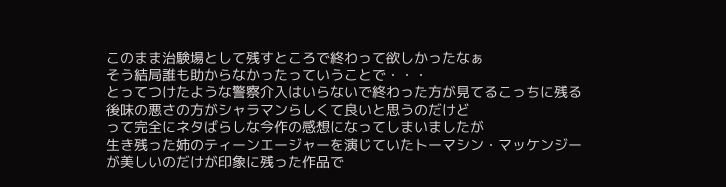このまま治験場として残すところで終わって欲しかったなぁ
そう結局誰も助からなかったっていうことで・・・
とってつけたような警察介入はいらないで終わった方が見てるこっちに残る後味の悪さの方がシャラマンらしくて良いと思うのだけど
って完全にネタばらしな今作の感想になってしまいましたが
生き残った姉のティーンエージャーを演じていたトーマシン・マッケンジーが美しいのだけが印象に残った作品で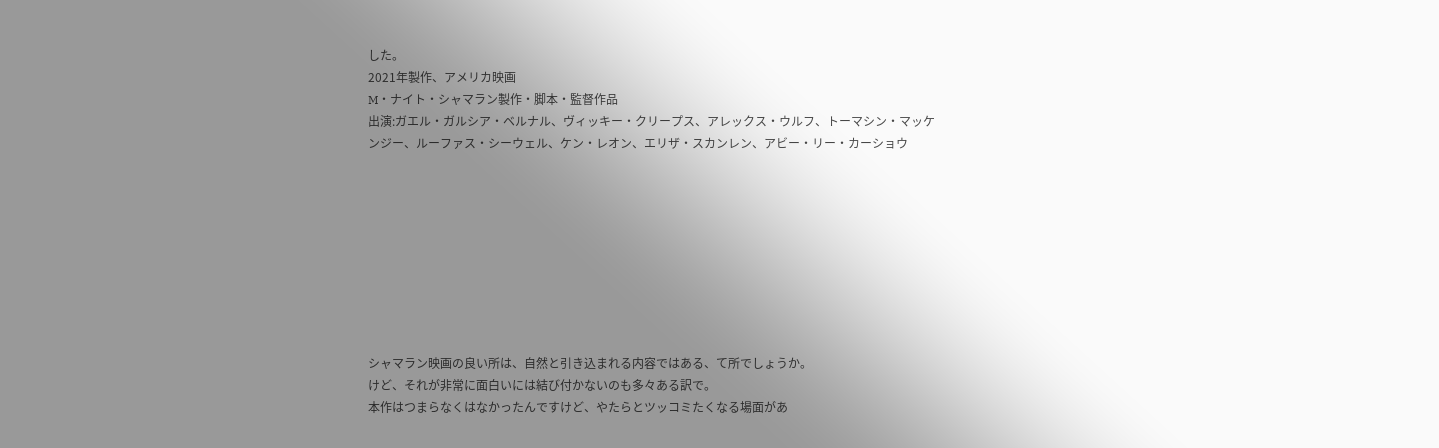した。
2021年製作、アメリカ映画
M・ナイト・シャマラン製作・脚本・監督作品
出演:ガエル・ガルシア・ベルナル、ヴィッキー・クリープス、アレックス・ウルフ、トーマシン・マッケンジー、ルーファス・シーウェル、ケン・レオン、エリザ・スカンレン、アビー・リー・カーショウ









シャマラン映画の良い所は、自然と引き込まれる内容ではある、て所でしょうか。
けど、それが非常に面白いには結び付かないのも多々ある訳で。
本作はつまらなくはなかったんですけど、やたらとツッコミたくなる場面があ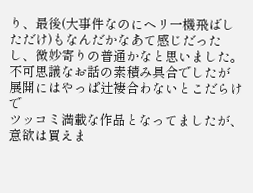り、最後(大事件なのにヘリ一機飛ばしただけ)もなんだかなあて感じだったし、微妙寄りの普通かなと思いました。
不可思議なお話の素積み具合でしたが
展開にはやっぱ辻褄合わないとこだらけで
ツッコミ満載な作品となってましたが、意欲は買えま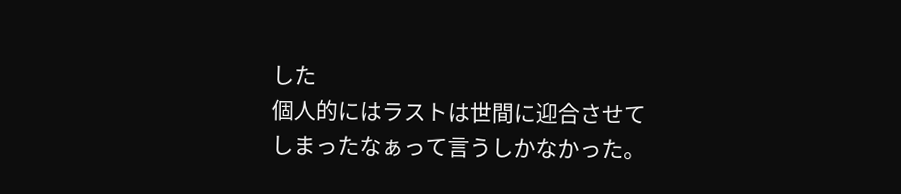した
個人的にはラストは世間に迎合させてしまったなぁって言うしかなかった。